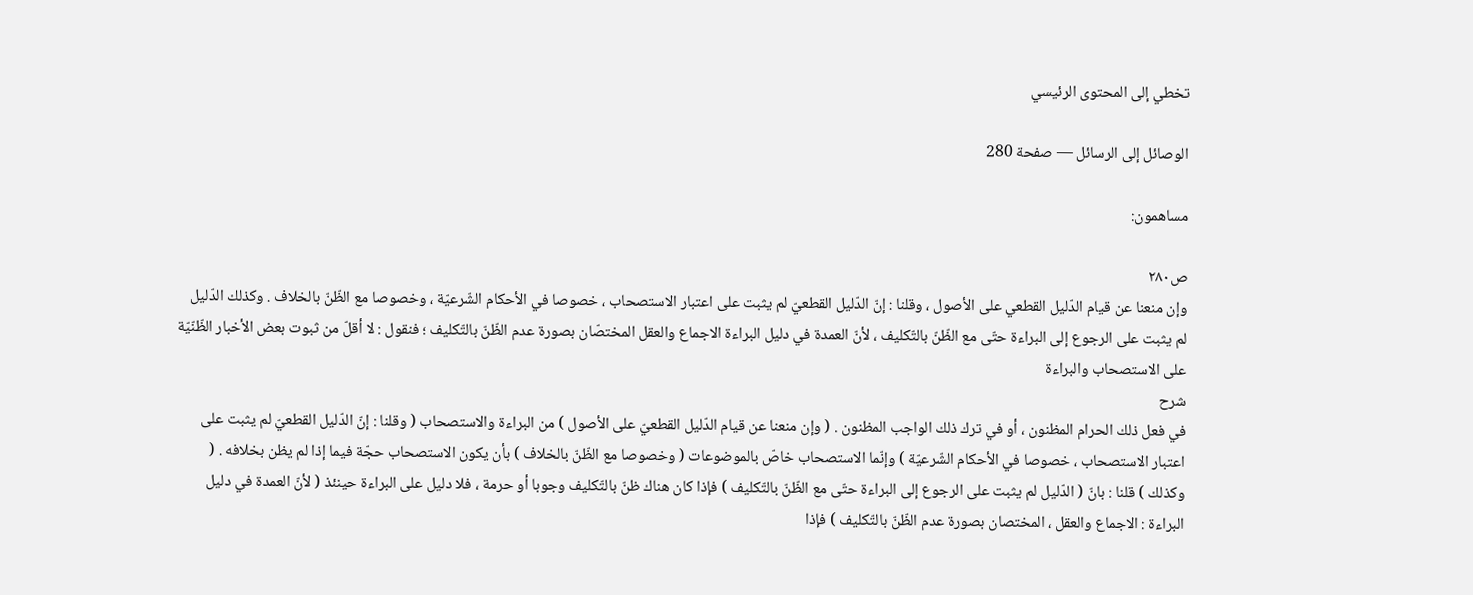تخطي إلى المحتوى الرئيسي

الوصائل إلى الرسائل — صفحة 280

مساهمون:

ص٢٨٠
وإن منعنا عن قيام الدّليل القطعي على الأصول ، وقلنا : إنّ الدّليل القطعيّ لم يثبت على اعتبار الاستصحاب ، خصوصا في الأحكام الشّرعيّة ، وخصوصا مع الظّنّ بالخلاف . وكذلك الدّليل لم يثبت على الرجوع إلى البراءة حتّى مع الظّنّ بالتّكليف ، لأنّ العمدة في دليل البراءة الاجماع والعقل المختصّان بصورة عدم الظّنّ بالتّكليف ؛ فنقول : لا أقلّ من ثبوت بعض الأخبار الظّنّيّة على الاستصحاب والبراءة
شرح
في فعل ذلك الحرام المظنون ، أو في ترك ذلك الواجب المظنون . ( وإن منعنا عن قيام الدّليل القطعيّ على الأصول ) من البراءة والاستصحاب ( وقلنا : إنّ الدّليل القطعيّ لم يثبت على اعتبار الاستصحاب ، خصوصا في الأحكام الشّرعيّة ) وإنّما الاستصحاب خاصّ بالموضوعات ( وخصوصا مع الظّنّ بالخلاف ) بأن يكون الاستصحاب حجّة فيما إذا لم يظن بخلافه . ( وكذلك ) قلنا : بانّ ( الدّليل لم يثبت على الرجوع إلى البراءة حتّى مع الظّنّ بالتّكليف ) فإذا كان هناك ظنّ بالتّكليف وجوبا أو حرمة ، فلا دليل على البراءة حينئذ ( لأنّ العمدة في دليل البراءة : الاجماع والعقل ، المختصان بصورة عدم الظّنّ بالتّكليف ) فإذا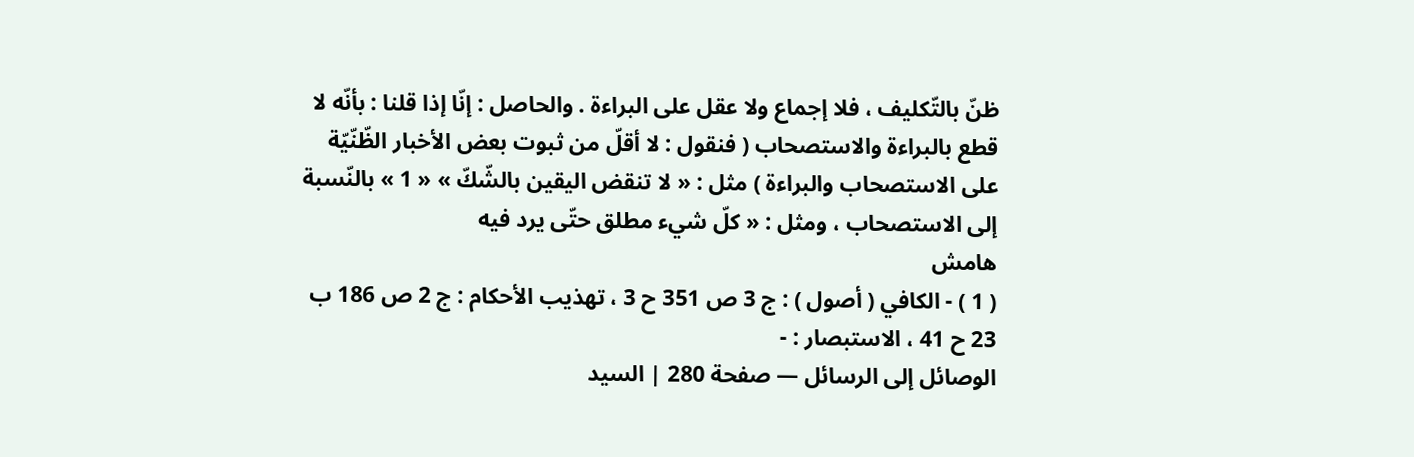ظنّ بالتّكليف ، فلا إجماع ولا عقل على البراءة . والحاصل : إنّا إذا قلنا : بأنّه لا قطع بالبراءة والاستصحاب ( فنقول : لا أقلّ من ثبوت بعض الأخبار الظّنّيّة على الاستصحاب والبراءة ) مثل : « لا تنقض اليقين بالشّكّ » « 1 » بالنّسبة إلى الاستصحاب ، ومثل : « كلّ شيء مطلق حتّى يرد فيه
هامش
( 1 ) - الكافي ( أصول ) : ج 3 ص 351 ح 3 ، تهذيب الأحكام : ج 2 ص 186 ب 23 ح 41 ، الاستبصار : -
الوصائل إلى الرسائل — صفحة 280 | السيد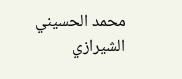محمد الحسيني الشيرازي